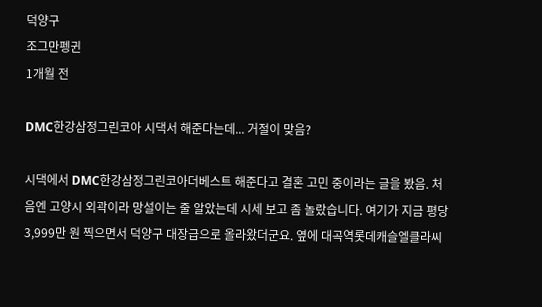덕양구
조그만펭귄
1개월 전

DMC한강삼정그린코아 시댁서 해준다는데... 거절이 맞음?

시댁에서 DMC한강삼정그린코아더베스트 해준다고 결혼 고민 중이라는 글을 봤음. 처음엔 고양시 외곽이라 망설이는 줄 알았는데 시세 보고 좀 놀랐습니다. 여기가 지금 평당 3,999만 원 찍으면서 덕양구 대장급으로 올라왔더군요. 옆에 대곡역롯데캐슬엘클라씨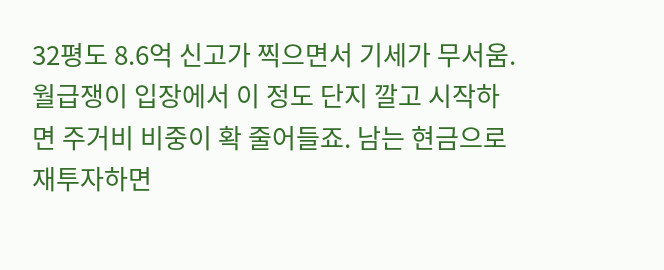32평도 8.6억 신고가 찍으면서 기세가 무서움. 월급쟁이 입장에서 이 정도 단지 깔고 시작하면 주거비 비중이 확 줄어들죠. 남는 현금으로 재투자하면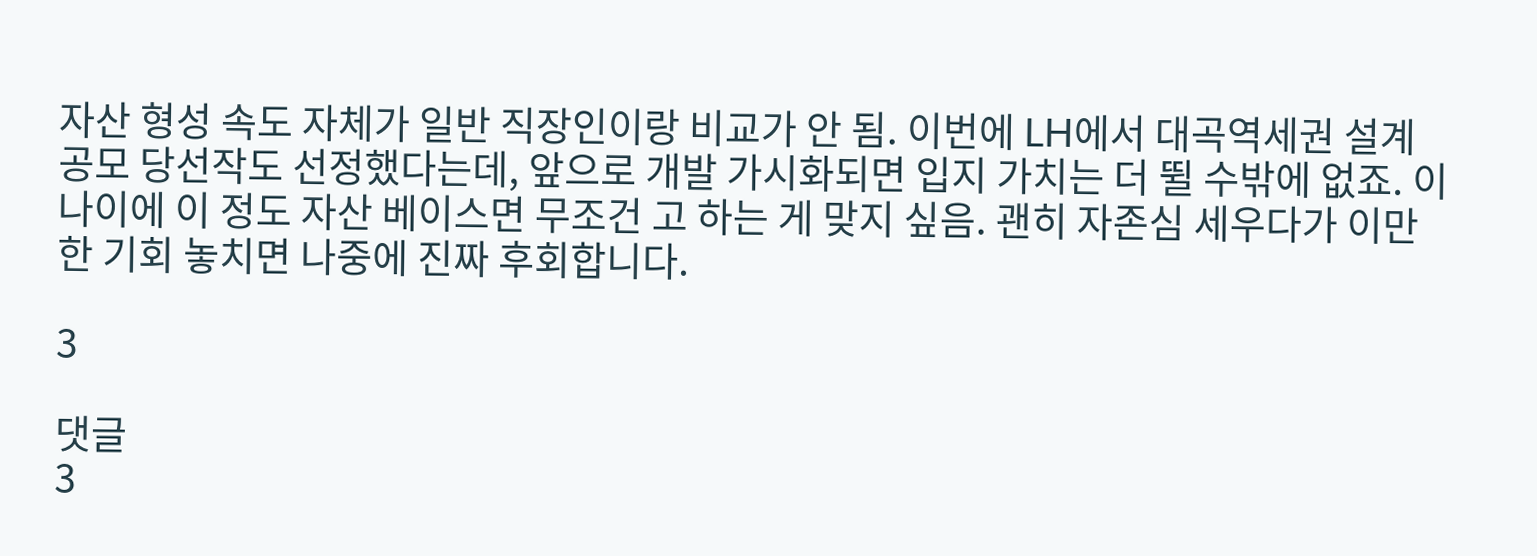자산 형성 속도 자체가 일반 직장인이랑 비교가 안 됨. 이번에 LH에서 대곡역세권 설계 공모 당선작도 선정했다는데, 앞으로 개발 가시화되면 입지 가치는 더 뛸 수밖에 없죠. 이 나이에 이 정도 자산 베이스면 무조건 고 하는 게 맞지 싶음. 괜히 자존심 세우다가 이만한 기회 놓치면 나중에 진짜 후회합니다.

3

댓글
3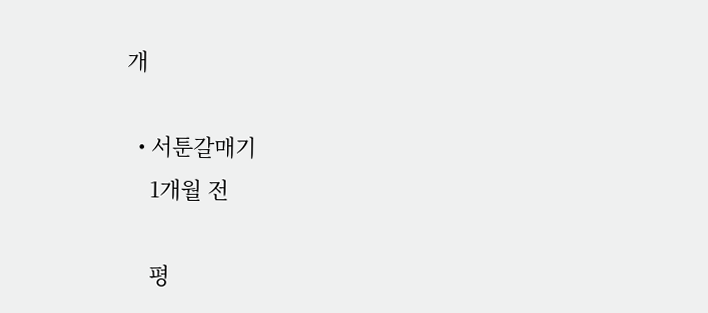개

  • 서툰갈매기
    1개월 전

    평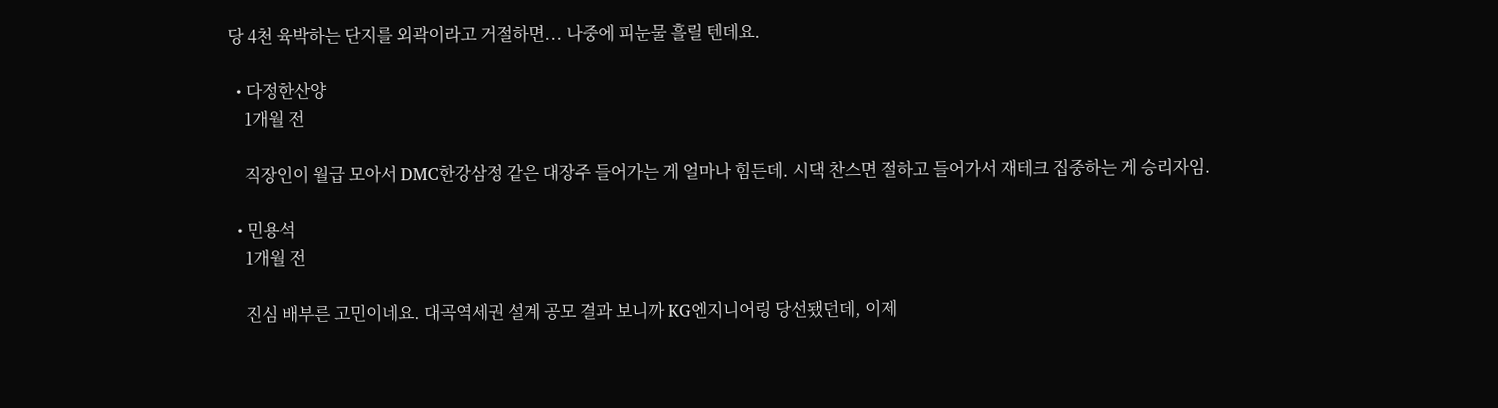당 4천 육박하는 단지를 외곽이라고 거절하면... 나중에 피눈물 흘릴 텐데요.

  • 다정한산양
    1개월 전

    직장인이 월급 모아서 DMC한강삼정 같은 대장주 들어가는 게 얼마나 힘든데. 시댁 찬스면 절하고 들어가서 재테크 집중하는 게 승리자임.

  • 민용석
    1개월 전

    진심 배부른 고민이네요. 대곡역세권 설계 공모 결과 보니까 KG엔지니어링 당선됐던데, 이제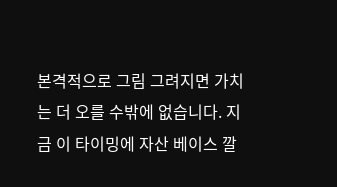본격적으로 그림 그려지면 가치는 더 오를 수밖에 없습니다. 지금 이 타이밍에 자산 베이스 깔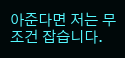아준다면 저는 무조건 잡습니다.